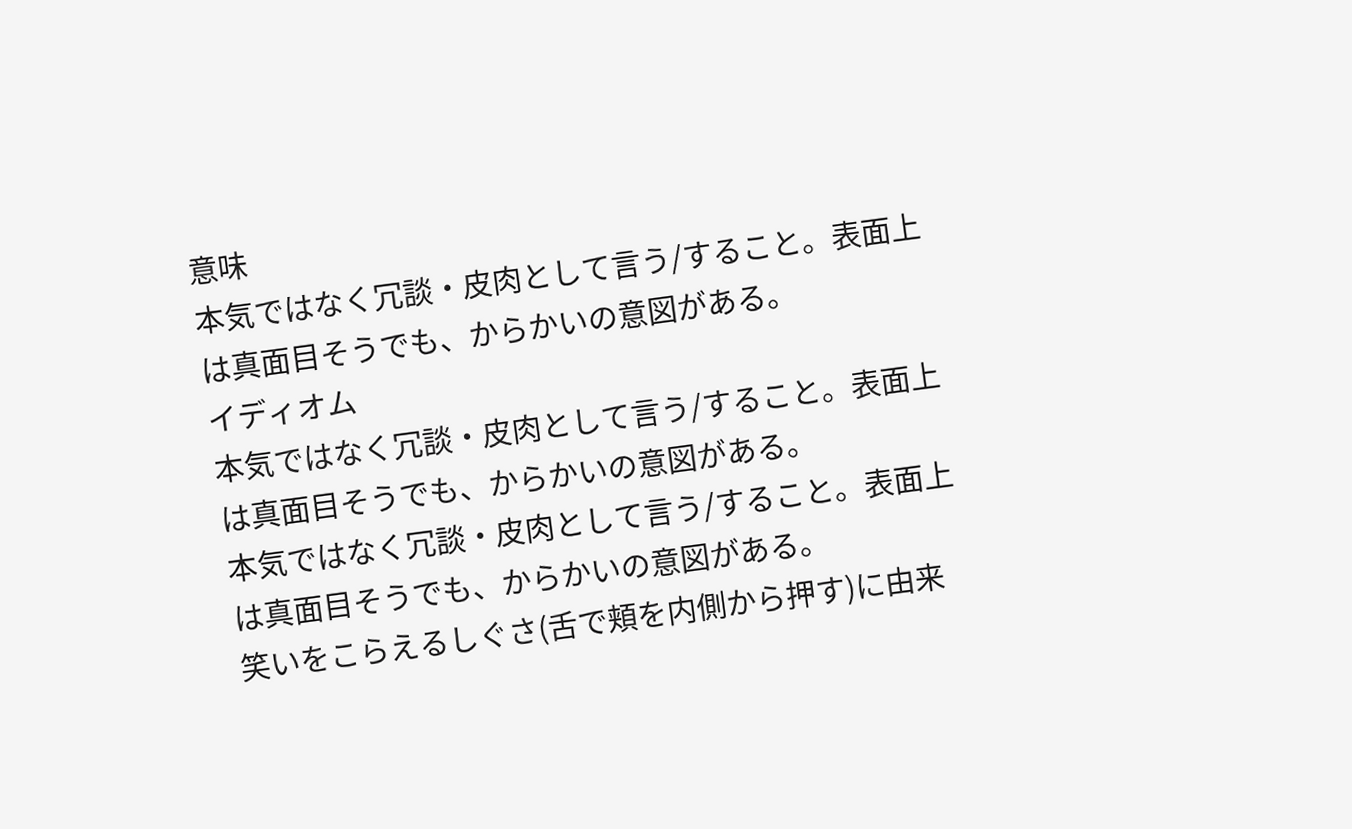意味
本気ではなく冗談・皮肉として言う/すること。表面上は真面目そうでも、からかいの意図がある。
イディオム
本気ではなく冗談・皮肉として言う/すること。表面上は真面目そうでも、からかいの意図がある。
本気ではなく冗談・皮肉として言う/すること。表面上は真面目そうでも、からかいの意図がある。
笑いをこらえるしぐさ(舌で頬を内側から押す)に由来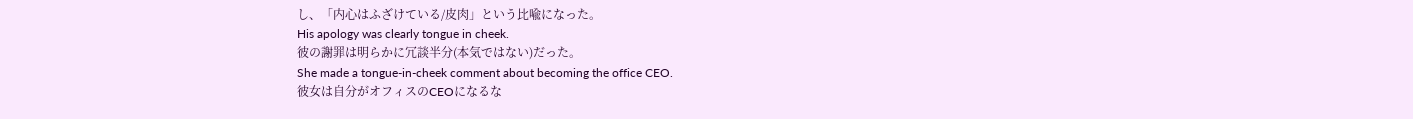し、「内心はふざけている/皮肉」という比喩になった。
His apology was clearly tongue in cheek.
彼の謝罪は明らかに冗談半分(本気ではない)だった。
She made a tongue-in-cheek comment about becoming the office CEO.
彼女は自分がオフィスのCEOになるな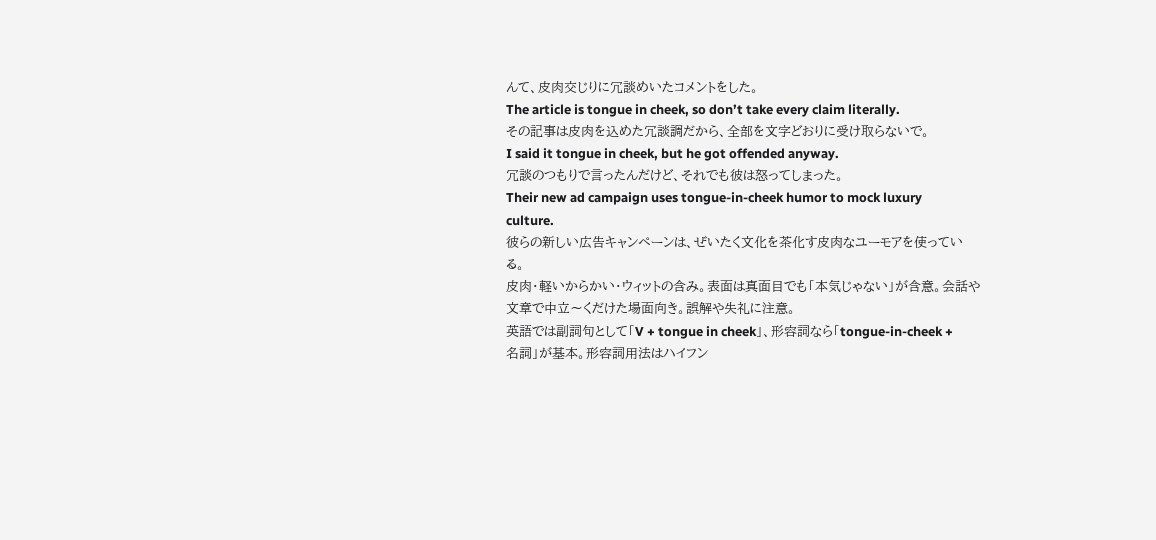んて、皮肉交じりに冗談めいたコメントをした。
The article is tongue in cheek, so don’t take every claim literally.
その記事は皮肉を込めた冗談調だから、全部を文字どおりに受け取らないで。
I said it tongue in cheek, but he got offended anyway.
冗談のつもりで言ったんだけど、それでも彼は怒ってしまった。
Their new ad campaign uses tongue-in-cheek humor to mock luxury culture.
彼らの新しい広告キャンペーンは、ぜいたく文化を茶化す皮肉なユーモアを使っている。
皮肉・軽いからかい・ウィットの含み。表面は真面目でも「本気じゃない」が含意。会話や文章で中立〜くだけた場面向き。誤解や失礼に注意。
英語では副詞句として「V + tongue in cheek」、形容詞なら「tongue-in-cheek + 名詞」が基本。形容詞用法はハイフン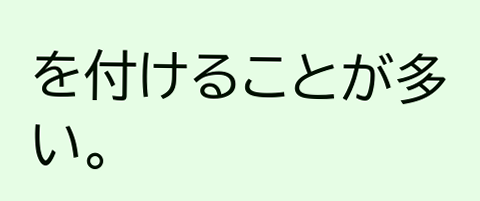を付けることが多い。